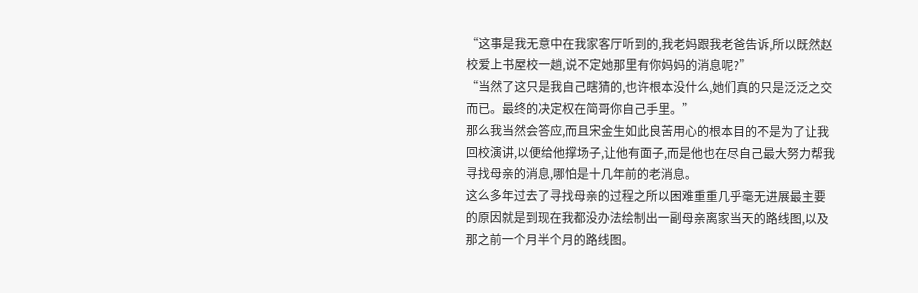“这事是我无意中在我家客厅听到的,我老妈跟我老爸告诉,所以既然赵校爱上书屋校一趟,说不定她那里有你妈妈的消息呢?”
“当然了这只是我自己瞎猜的,也许根本没什么,她们真的只是泛泛之交而已。最终的决定权在简哥你自己手里。”
那么我当然会答应,而且宋金生如此良苦用心的根本目的不是为了让我回校演讲,以便给他撑场子,让他有面子,而是他也在尽自己最大努力帮我寻找母亲的消息,哪怕是十几年前的老消息。
这么多年过去了寻找母亲的过程之所以困难重重几乎毫无进展最主要的原因就是到现在我都没办法绘制出一副母亲离家当天的路线图,以及那之前一个月半个月的路线图。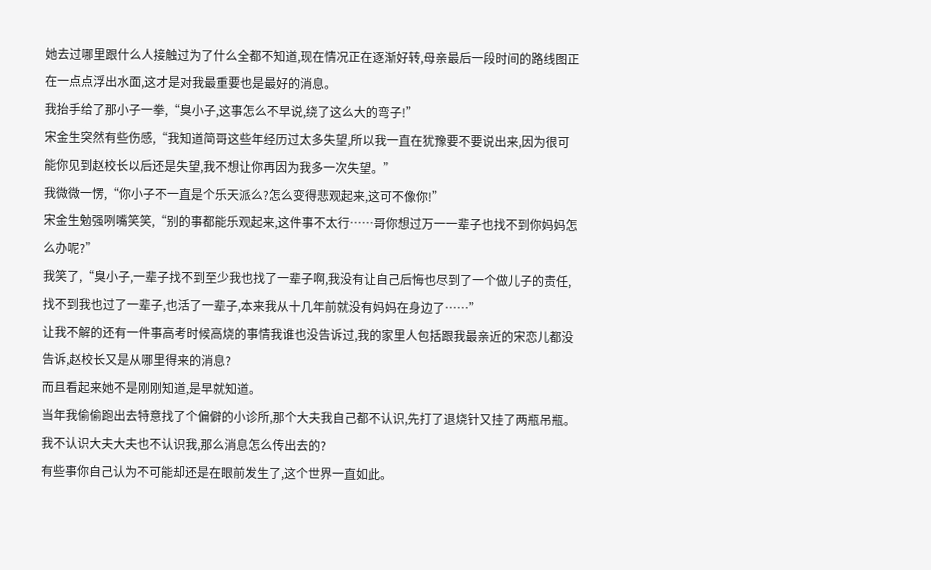她去过哪里跟什么人接触过为了什么全都不知道,现在情况正在逐渐好转,母亲最后一段时间的路线图正在一点点浮出水面,这才是对我最重要也是最好的消息。
我抬手给了那小子一拳,“臭小子,这事怎么不早说,绕了这么大的弯子!”
宋金生突然有些伤感,“我知道简哥这些年经历过太多失望,所以我一直在犹豫要不要说出来,因为很可能你见到赵校长以后还是失望,我不想让你再因为我多一次失望。”
我微微一愣,“你小子不一直是个乐天派么?怎么变得悲观起来,这可不像你!”
宋金生勉强咧嘴笑笑,“别的事都能乐观起来,这件事不太行……哥你想过万一一辈子也找不到你妈妈怎么办呢?”
我笑了,“臭小子,一辈子找不到至少我也找了一辈子啊,我没有让自己后悔也尽到了一个做儿子的责任,找不到我也过了一辈子,也活了一辈子,本来我从十几年前就没有妈妈在身边了……”
让我不解的还有一件事高考时候高烧的事情我谁也没告诉过,我的家里人包括跟我最亲近的宋恋儿都没告诉,赵校长又是从哪里得来的消息?
而且看起来她不是刚刚知道,是早就知道。
当年我偷偷跑出去特意找了个偏僻的小诊所,那个大夫我自己都不认识,先打了退烧针又挂了两瓶吊瓶。
我不认识大夫大夫也不认识我,那么消息怎么传出去的?
有些事你自己认为不可能却还是在眼前发生了,这个世界一直如此。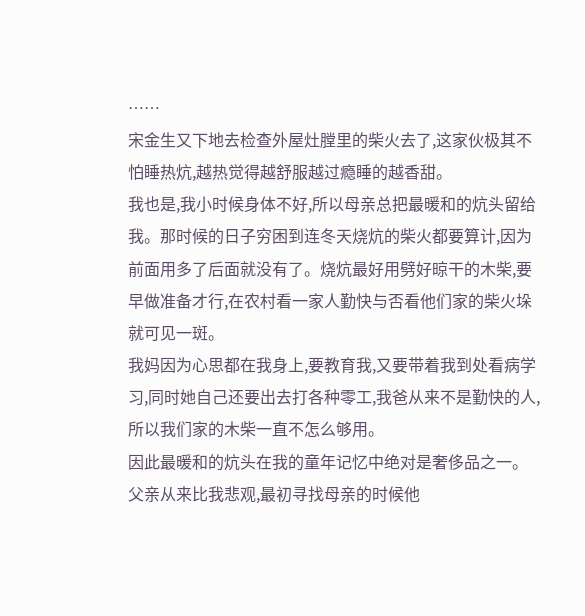……
宋金生又下地去检查外屋灶膛里的柴火去了,这家伙极其不怕睡热炕,越热觉得越舒服越过瘾睡的越香甜。
我也是,我小时候身体不好,所以母亲总把最暖和的炕头留给我。那时候的日子穷困到连冬天烧炕的柴火都要算计,因为前面用多了后面就没有了。烧炕最好用劈好晾干的木柴,要早做准备才行,在农村看一家人勤快与否看他们家的柴火垛就可见一斑。
我妈因为心思都在我身上,要教育我,又要带着我到处看病学习,同时她自己还要出去打各种零工,我爸从来不是勤快的人,所以我们家的木柴一直不怎么够用。
因此最暖和的炕头在我的童年记忆中绝对是奢侈品之一。
父亲从来比我悲观,最初寻找母亲的时候他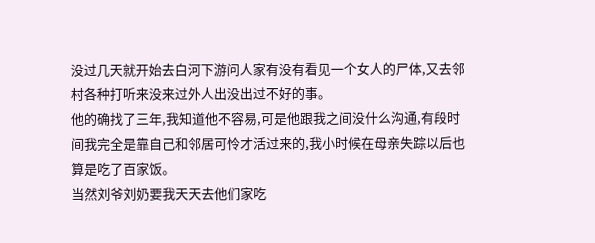没过几天就开始去白河下游问人家有没有看见一个女人的尸体,又去邻村各种打听来没来过外人出没出过不好的事。
他的确找了三年,我知道他不容易,可是他跟我之间没什么沟通,有段时间我完全是靠自己和邻居可怜才活过来的,我小时候在母亲失踪以后也算是吃了百家饭。
当然刘爷刘奶要我天天去他们家吃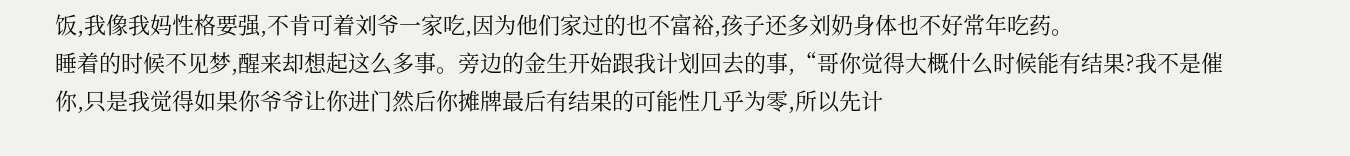饭,我像我妈性格要强,不肯可着刘爷一家吃,因为他们家过的也不富裕,孩子还多刘奶身体也不好常年吃药。
睡着的时候不见梦,醒来却想起这么多事。旁边的金生开始跟我计划回去的事,“哥你觉得大概什么时候能有结果?我不是催你,只是我觉得如果你爷爷让你进门然后你摊牌最后有结果的可能性几乎为零,所以先计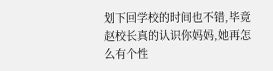划下回学校的时间也不错,毕竟赵校长真的认识你妈妈,她再怎么有个性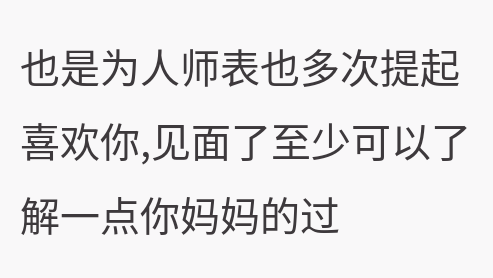也是为人师表也多次提起喜欢你,见面了至少可以了解一点你妈妈的过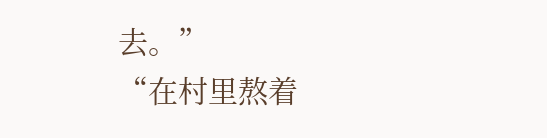去。”
“在村里熬着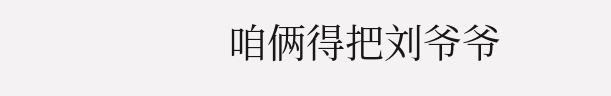咱俩得把刘爷爷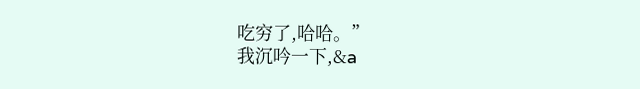吃穷了,哈哈。”
我沉吟一下,&a